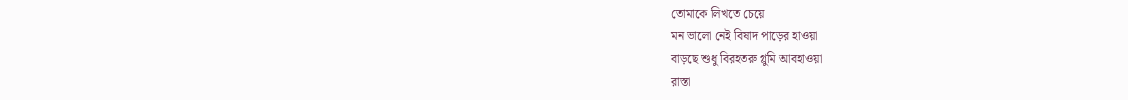তোমাকে লিখতে চেয়ে
মন ভালো নেই বিষাদ পাড়ের হাওয়া
বাড়ছে শুধু বিরহতরু গ্লুমি আবহাওয়া
রাস্তা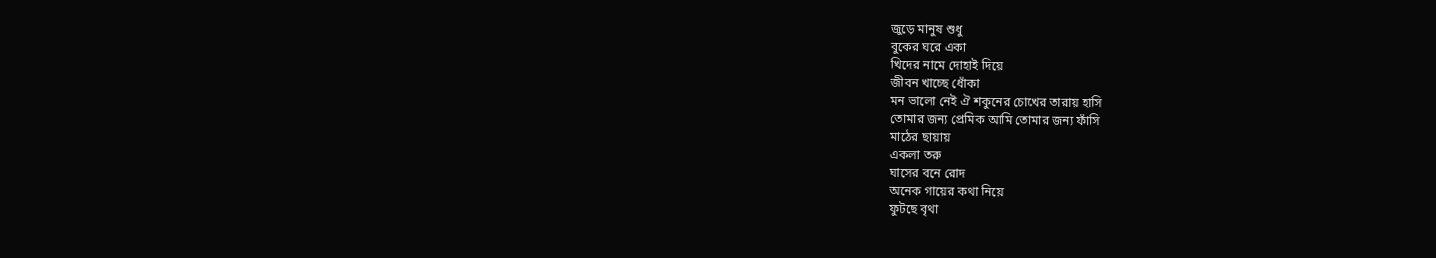জুড়ে মানুষ শুধু
বুকের ঘরে একা
খিদের নামে দোহাই দিয়ে
জীবন খাচ্ছে ধোঁকা
মন ভালো নেই ঐ শকুনের চোখের তারায় হাসি
তোমার জন্য প্রেমিক আমি তোমার জন্য ফাঁসি
মাঠের ছায়ায়
একলা তরু
ঘাসের বনে রোদ
অনেক গায়ের কথা নিয়ে
ফুটছে বৃথা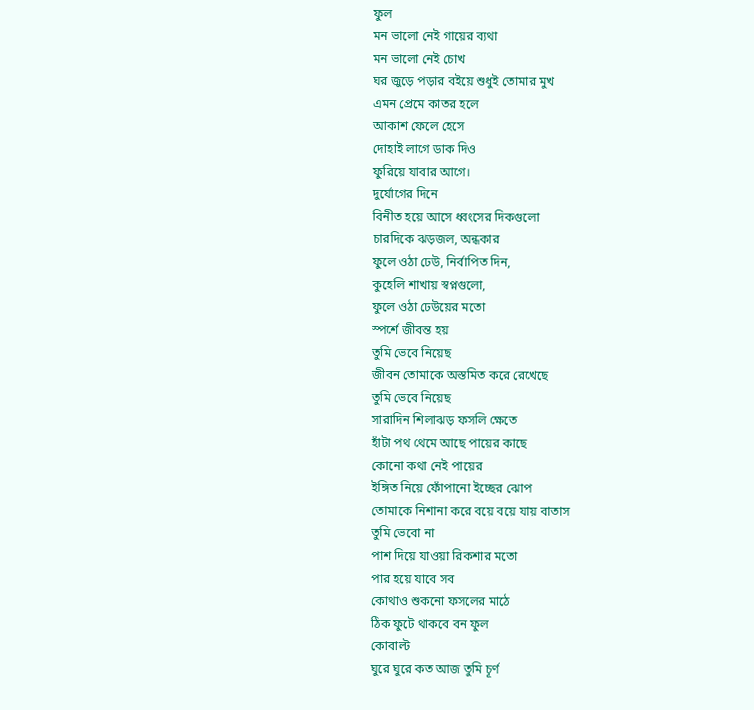ফুল
মন ভালো নেই গায়ের ব্যথা
মন ভালো নেই চোখ
ঘর জুড়ে পড়ার বইয়ে শুধুই তোমার মুখ
এমন প্রেমে কাতর হলে
আকাশ ফেলে হেসে
দোহাই লাগে ডাক দিও
ফুরিয়ে যাবার আগে।
দুর্যোগের দিনে
বিনীত হয়ে আসে ধ্বংসের দিকগুলো
চারদিকে ঝড়জল, অন্ধকার
ফুলে ওঠা ঢেউ, নির্বাপিত দিন,
কুহেলি শাখায় স্বপ্নগুলো,
ফুলে ওঠা ঢেউয়ের মতো
স্পর্শে জীবন্ত হয়
তুমি ভেবে নিয়েছ
জীবন তোমাকে অস্তমিত করে রেখেছে
তুমি ভেবে নিয়েছ
সারাদিন শিলাঝড় ফসলি ক্ষেতে
হাঁটা পথ থেমে আছে পায়ের কাছে
কোনো কথা নেই পায়ের
ইঙ্গিত নিয়ে ফোঁপানো ইচ্ছের ঝোপ
তোমাকে নিশানা করে বয়ে বয়ে যায় বাতাস
তুমি ভেবো না
পাশ দিয়ে যাওয়া রিকশার মতো
পার হয়ে যাবে সব
কোথাও শুকনো ফসলের মাঠে
ঠিক ফুটে থাকবে বন ফুল
কোবাল্ট
ঘুরে ঘুরে কত আজ তুমি চূর্ণ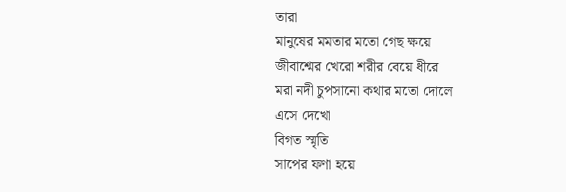তারা
মানুষের মমতার মতো গেছ ক্ষয়ে
জীবাশ্মের খেরো শরীর বেয়ে ধীরে
মরা নদী চুপসানো কথার মতো দোলে
এসে দেখো
বিগত স্মৃতি
সাপের ফণা হয়ে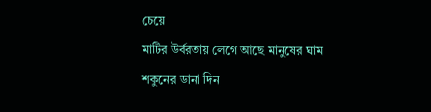চেয়ে
মাটির উর্বরতায় লেগে আছে মানুষের ঘাম
শকুনের ডানা দিন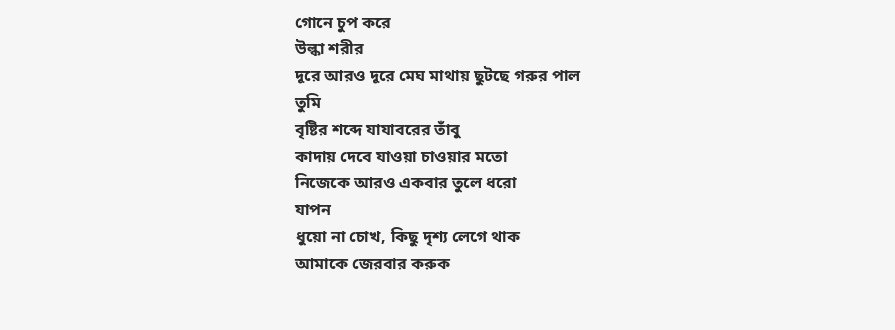গোনে চুপ করে
উল্কা শরীর
দূরে আরও দূরে মেঘ মাথায় ছুটছে গরুর পাল
তুমি
বৃষ্টির শব্দে যাযাবরের তাঁবু
কাদায় দেবে যাওয়া চাওয়ার মতো
নিজেকে আরও একবার তুলে ধরো
যাপন
ধুয়ো না চোখ, কিছু দৃশ্য লেগে থাক
আমাকে জেরবার করুক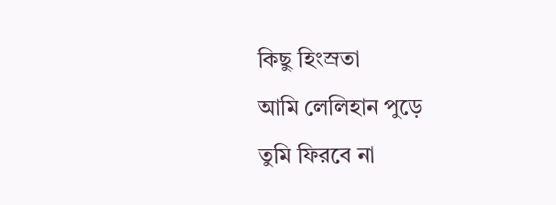কিছু হিংস্রতা
আমি লেলিহান পুড়ে
তুমি ফিরবে না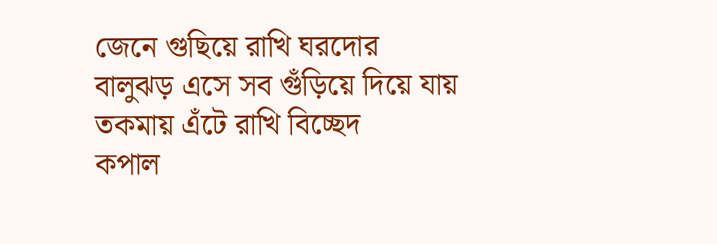জেনে গুছিয়ে রাখি ঘরদোর
বালুঝড় এসে সব গুঁড়িয়ে দিয়ে যায়
তকমায় এঁটে রাখি বিচ্ছেদ
কপাল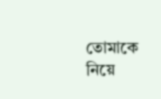তোমাকে নিয়ে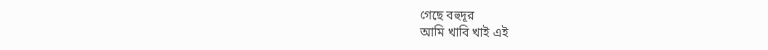গেছে বহুদূর
আমি খাবি খাই এই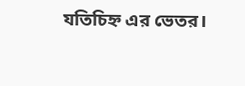যতিচিহ্ন এর ভেতর।